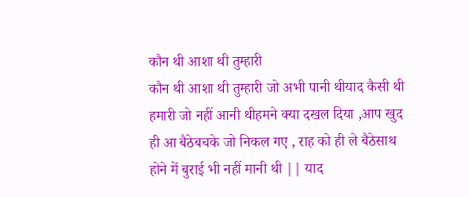कौन थी आशा थी तुम्हारी
कौन थी आशा थी तुम्हारी जो अभी पानी थीयाद कैसी थी हमारी जो नहीं आनी थीहमने क्या दखल दिया ,आप खुद ही आ बैठेबचके जो निकल गए , राह को ही ले बैठेसाथ होने में बुराई भी नहीं मानी थी || याद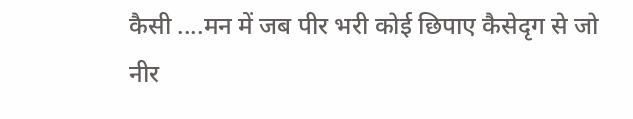कैसी ....मन में जब पीर भरी कोई छिपाए कैसेदृग से जो नीर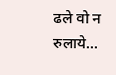ढले वो न रुलाये...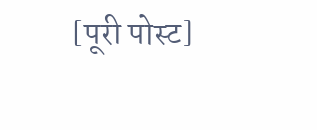[पूरी पोस्ट]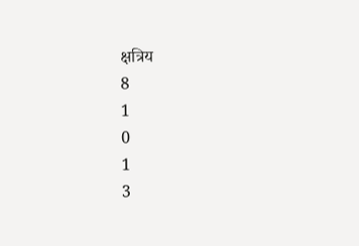क्षत्रिय
8
1
0
1
3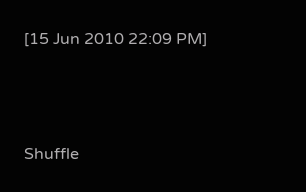[15 Jun 2010 22:09 PM]



Shuffle